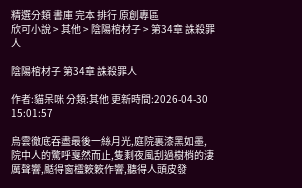精選分類 書庫 完本 排行 原創專區
欣可小說 > 其他 > 陰陽棺材子 > 第34章 誅殺罪人

陰陽棺材子 第34章 誅殺罪人

作者:貓呆咪 分類:其他 更新時間:2026-04-30 15:01:57

烏雲徹底吞盡最後一絲月光,庭院裏漆黑如墨,院中人的驚呼戛然而止,隻剩夜風刮過樹梢的淒厲聲響,颳得窗欞簌簌作響,聽得人頭皮發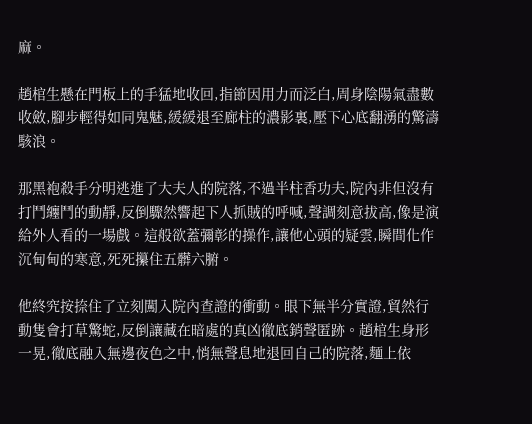麻。

趙棺生懸在門板上的手猛地收回,指節因用力而泛白,周身陰陽氣盡數收斂,腳步輕得如同鬼魅,緩緩退至廊柱的濃影裏,壓下心底翻湧的驚濤駭浪。

那黑袍殺手分明逃進了大夫人的院落,不過半柱香功夫,院內非但沒有打鬥纏鬥的動靜,反倒驟然響起下人抓賊的呼喊,聲調刻意拔高,像是演給外人看的一場戲。這般欲蓋彌彰的操作,讓他心頭的疑雲,瞬間化作沉甸甸的寒意,死死攥住五髒六腑。

他終究按捺住了立刻闖入院內查證的衝動。眼下無半分實證,貿然行動隻會打草驚蛇,反倒讓藏在暗處的真凶徹底銷聲匿跡。趙棺生身形一晃,徹底融入無邊夜色之中,悄無聲息地退回自己的院落,麵上依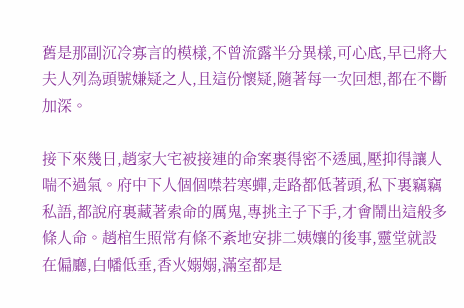舊是那副沉冷寡言的模樣,不曾流露半分異樣,可心底,早已將大夫人列為頭號嫌疑之人,且這份懷疑,隨著每一次回想,都在不斷加深。

接下來幾日,趙家大宅被接連的命案裹得密不透風,壓抑得讓人喘不過氣。府中下人個個噤若寒蟬,走路都低著頭,私下裏竊竊私語,都說府裏藏著索命的厲鬼,專挑主子下手,才會鬧出這般多條人命。趙棺生照常有條不紊地安排二姨孃的後事,靈堂就設在偏廳,白幡低垂,香火嫋嫋,滿室都是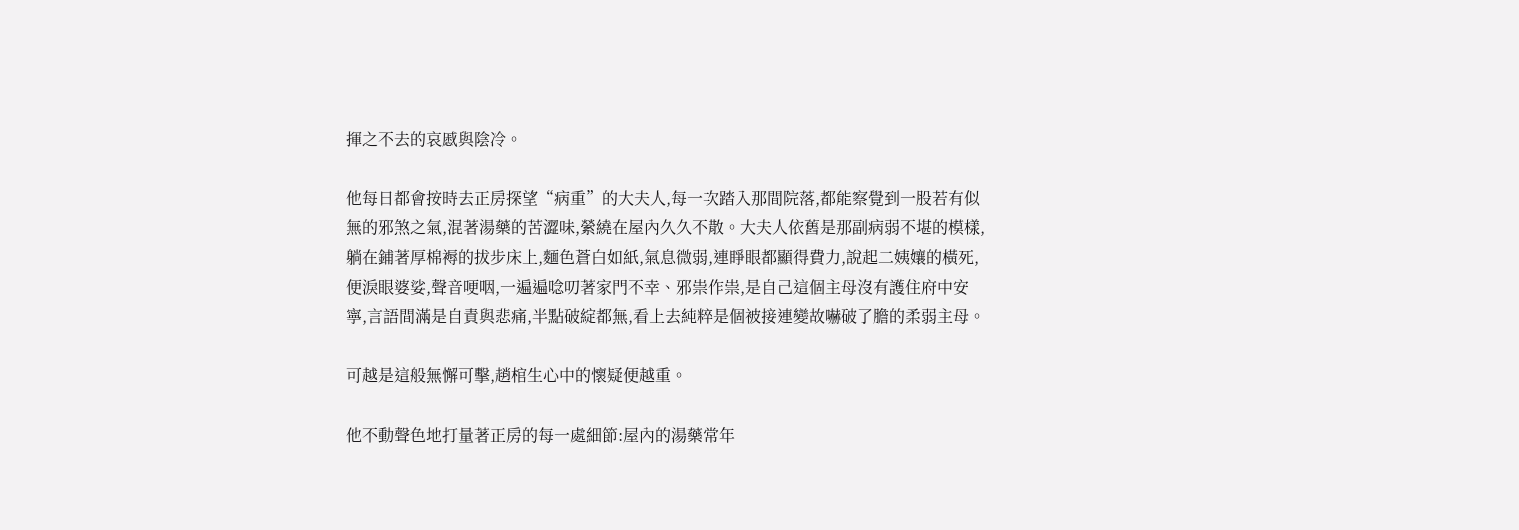揮之不去的哀慼與陰冷。

他每日都會按時去正房探望“病重”的大夫人,每一次踏入那間院落,都能察覺到一股若有似無的邪煞之氣,混著湯藥的苦澀味,縈繞在屋內久久不散。大夫人依舊是那副病弱不堪的模樣,躺在鋪著厚棉褥的拔步床上,麵色蒼白如紙,氣息微弱,連睜眼都顯得費力,說起二姨孃的橫死,便淚眼婆娑,聲音哽咽,一遍遍唸叨著家門不幸、邪祟作祟,是自己這個主母沒有護住府中安寧,言語間滿是自責與悲痛,半點破綻都無,看上去純粹是個被接連變故嚇破了膽的柔弱主母。

可越是這般無懈可擊,趙棺生心中的懷疑便越重。

他不動聲色地打量著正房的每一處細節:屋內的湯藥常年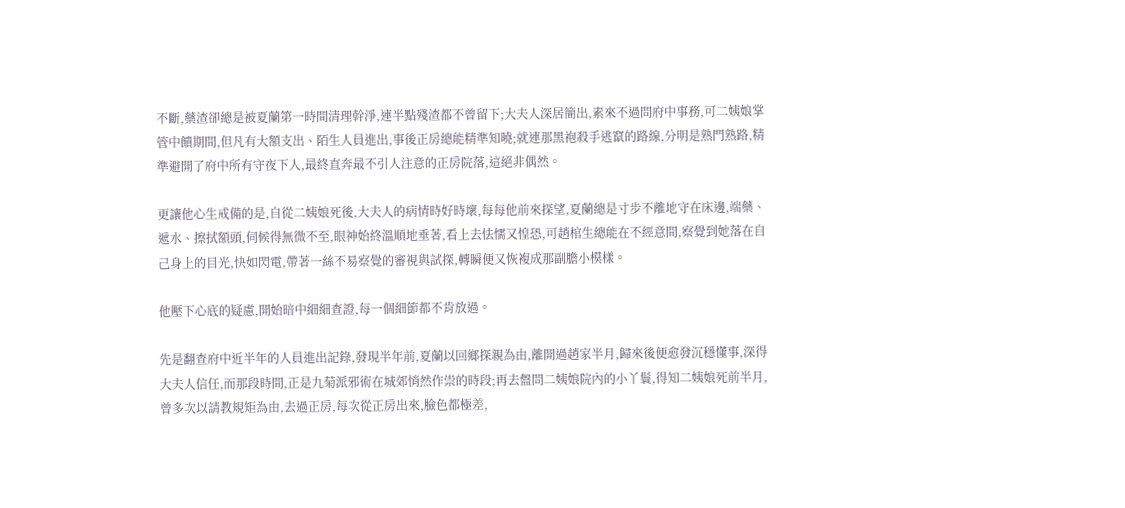不斷,藥渣卻總是被夏蘭第一時間清理幹淨,連半點殘渣都不曾留下;大夫人深居簡出,素來不過問府中事務,可二姨娘掌管中饋期間,但凡有大額支出、陌生人員進出,事後正房總能精準知曉;就連那黑袍殺手逃竄的路線,分明是熟門熟路,精準避開了府中所有守夜下人,最終直奔最不引人注意的正房院落,這絕非偶然。

更讓他心生戒備的是,自從二姨娘死後,大夫人的病情時好時壞,每每他前來探望,夏蘭總是寸步不離地守在床邊,端藥、遞水、擦拭額頭,伺候得無微不至,眼神始終溫順地垂著,看上去怯懦又惶恐,可趙棺生總能在不經意間,察覺到她落在自己身上的目光,快如閃電,帶著一絲不易察覺的審視與試探,轉瞬便又恢複成那副膽小模樣。

他壓下心底的疑慮,開始暗中細細查證,每一個細節都不肯放過。

先是翻查府中近半年的人員進出記錄,發現半年前,夏蘭以回鄉探親為由,離開過趙家半月,歸來後便愈發沉穩懂事,深得大夫人信任,而那段時間,正是九菊派邪術在城郊悄然作祟的時段;再去盤問二姨娘院內的小丫鬟,得知二姨娘死前半月,曾多次以請教規矩為由,去過正房,每次從正房出來,臉色都極差,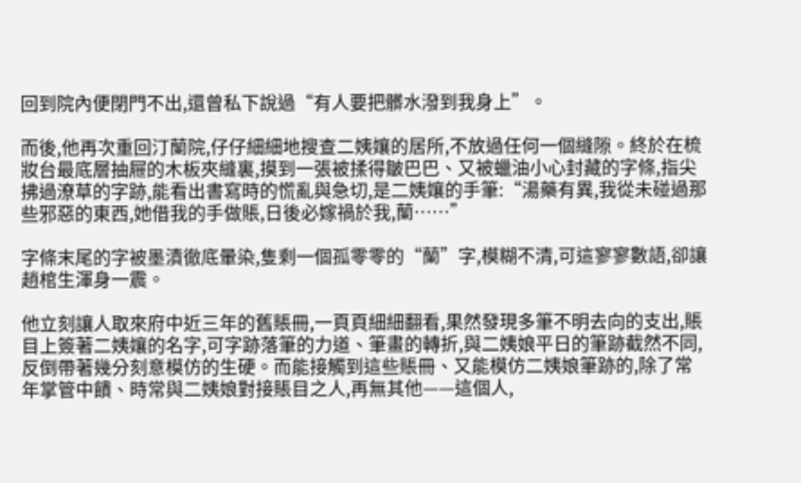回到院內便閉門不出,還曾私下說過“有人要把髒水潑到我身上”。

而後,他再次重回汀蘭院,仔仔細細地搜查二姨孃的居所,不放過任何一個縫隙。終於在梳妝台最底層抽屜的木板夾縫裏,摸到一張被揉得皺巴巴、又被蠟油小心封藏的字條,指尖拂過潦草的字跡,能看出書寫時的慌亂與急切,是二姨孃的手筆:“湯藥有異,我從未碰過那些邪惡的東西,她借我的手做賬,日後必嫁禍於我,蘭……”

字條末尾的字被墨漬徹底暈染,隻剩一個孤零零的“蘭”字,模糊不清,可這寥寥數語,卻讓趙棺生渾身一震。

他立刻讓人取來府中近三年的舊賬冊,一頁頁細細翻看,果然發現多筆不明去向的支出,賬目上簽著二姨孃的名字,可字跡落筆的力道、筆畫的轉折,與二姨娘平日的筆跡截然不同,反倒帶著幾分刻意模仿的生硬。而能接觸到這些賬冊、又能模仿二姨娘筆跡的,除了常年掌管中饋、時常與二姨娘對接賬目之人,再無其他——這個人,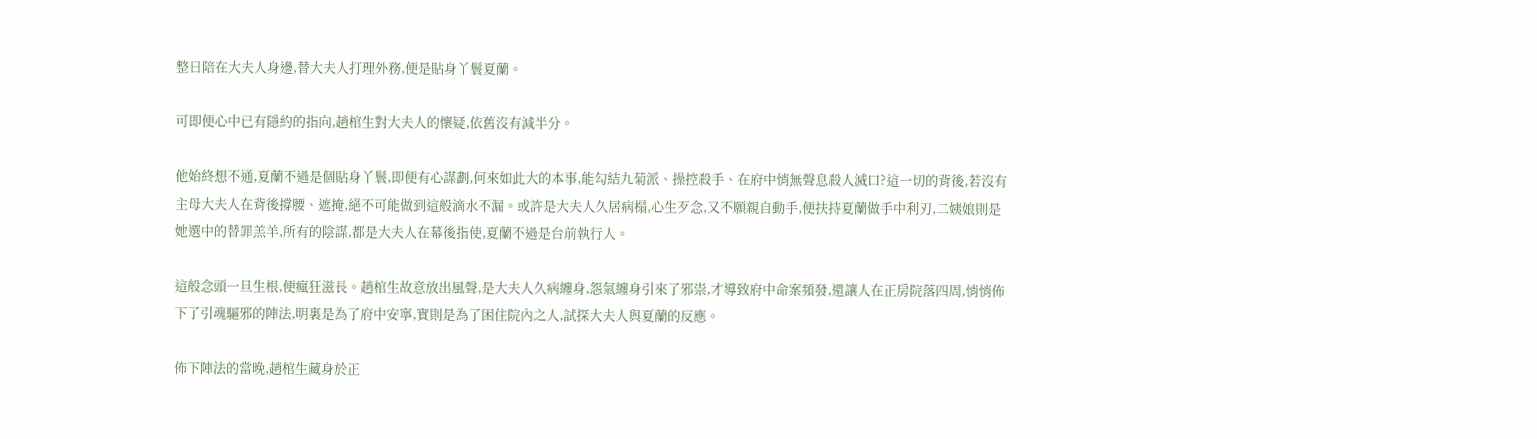整日陪在大夫人身邊,替大夫人打理外務,便是貼身丫鬟夏蘭。

可即便心中已有隱約的指向,趙棺生對大夫人的懷疑,依舊沒有減半分。

他始終想不通,夏蘭不過是個貼身丫鬟,即便有心謀劃,何來如此大的本事,能勾結九菊派、操控殺手、在府中悄無聲息殺人滅口?這一切的背後,若沒有主母大夫人在背後撐腰、遮掩,絕不可能做到這般滴水不漏。或許是大夫人久居病榻,心生歹念,又不願親自動手,便扶持夏蘭做手中利刃,二姨娘則是她選中的替罪羔羊,所有的陰謀,都是大夫人在幕後指使,夏蘭不過是台前執行人。

這般念頭一旦生根,便瘋狂滋長。趙棺生故意放出風聲,是大夫人久病纏身,怨氣纏身引來了邪祟,才導致府中命案頻發,還讓人在正房院落四周,悄悄佈下了引魂驅邪的陣法,明裏是為了府中安寧,實則是為了困住院內之人,試探大夫人與夏蘭的反應。

佈下陣法的當晚,趙棺生藏身於正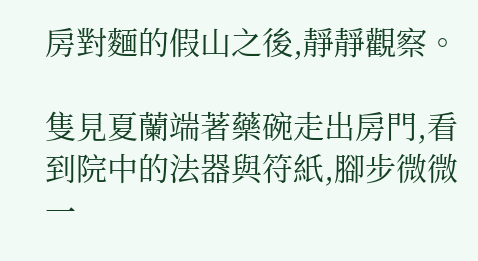房對麵的假山之後,靜靜觀察。

隻見夏蘭端著藥碗走出房門,看到院中的法器與符紙,腳步微微一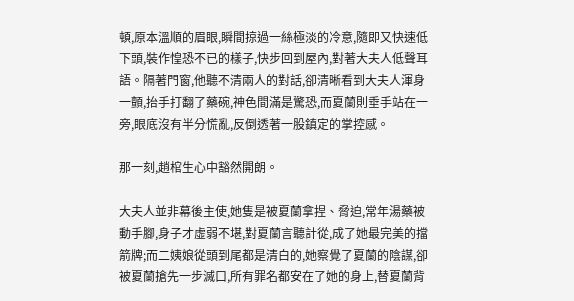頓,原本溫順的眉眼,瞬間掠過一絲極淡的冷意,隨即又快速低下頭,裝作惶恐不已的樣子,快步回到屋內,對著大夫人低聲耳語。隔著門窗,他聽不清兩人的對話,卻清晰看到大夫人渾身一顫,抬手打翻了藥碗,神色間滿是驚恐,而夏蘭則垂手站在一旁,眼底沒有半分慌亂,反倒透著一股鎮定的掌控感。

那一刻,趙棺生心中豁然開朗。

大夫人並非幕後主使,她隻是被夏蘭拿捏、脅迫,常年湯藥被動手腳,身子才虛弱不堪,對夏蘭言聽計從,成了她最完美的擋箭牌;而二姨娘從頭到尾都是清白的,她察覺了夏蘭的陰謀,卻被夏蘭搶先一步滅口,所有罪名都安在了她的身上,替夏蘭背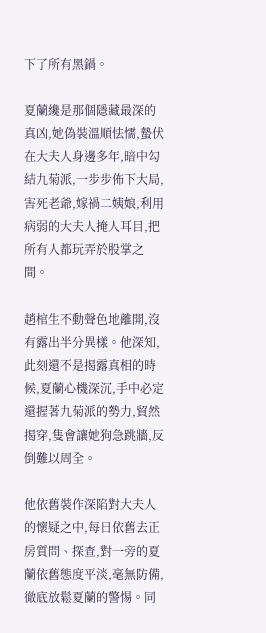下了所有黑鍋。

夏蘭纔是那個隱藏最深的真凶,她偽裝溫順怯懦,蟄伏在大夫人身邊多年,暗中勾結九菊派,一步步佈下大局,害死老爺,嫁禍二姨娘,利用病弱的大夫人掩人耳目,把所有人都玩弄於股掌之間。

趙棺生不動聲色地離開,沒有露出半分異樣。他深知,此刻還不是揭露真相的時候,夏蘭心機深沉,手中必定還握著九菊派的勢力,貿然揭穿,隻會讓她狗急跳牆,反倒難以周全。

他依舊裝作深陷對大夫人的懷疑之中,每日依舊去正房質問、探查,對一旁的夏蘭依舊態度平淡,毫無防備,徹底放鬆夏蘭的警惕。同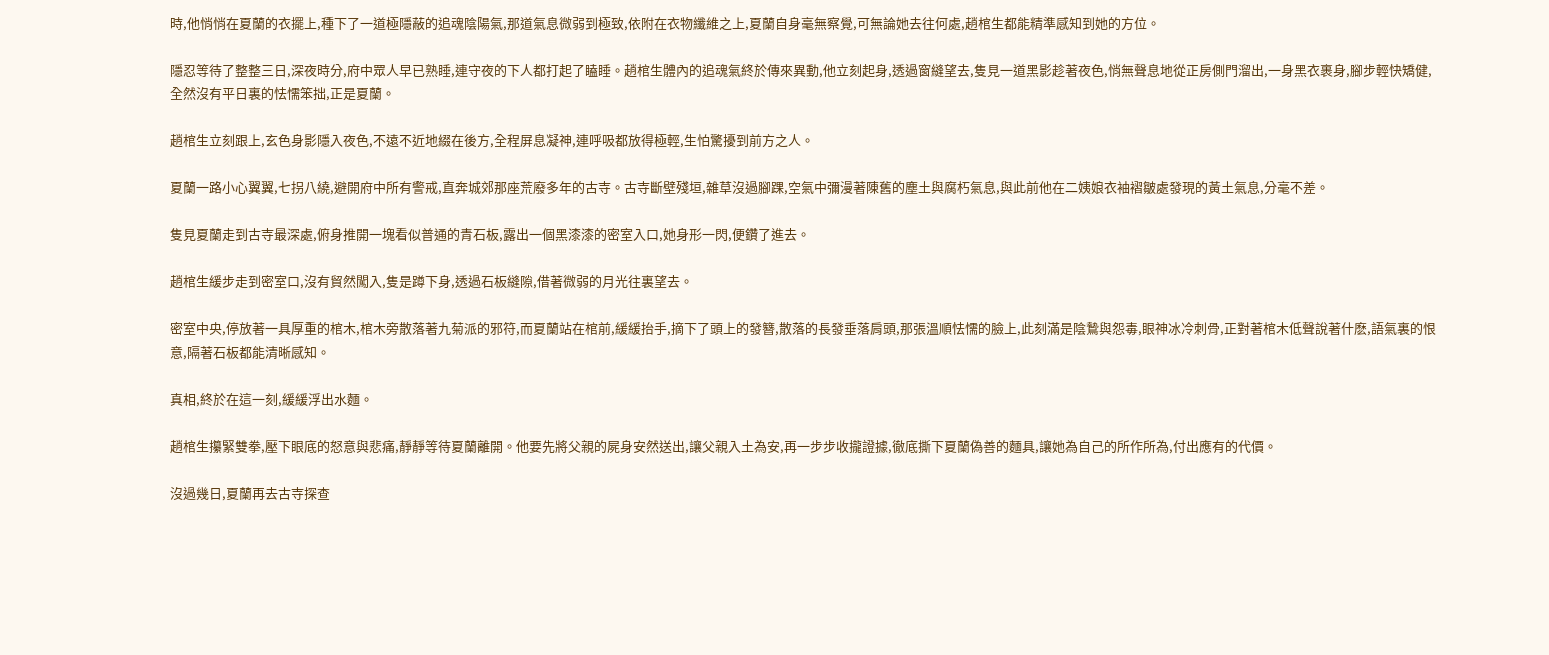時,他悄悄在夏蘭的衣擺上,種下了一道極隱蔽的追魂陰陽氣,那道氣息微弱到極致,依附在衣物纖維之上,夏蘭自身毫無察覺,可無論她去往何處,趙棺生都能精準感知到她的方位。

隱忍等待了整整三日,深夜時分,府中眾人早已熟睡,連守夜的下人都打起了瞌睡。趙棺生體內的追魂氣終於傳來異動,他立刻起身,透過窗縫望去,隻見一道黑影趁著夜色,悄無聲息地從正房側門溜出,一身黑衣裹身,腳步輕快矯健,全然沒有平日裏的怯懦笨拙,正是夏蘭。

趙棺生立刻跟上,玄色身影隱入夜色,不遠不近地綴在後方,全程屏息凝神,連呼吸都放得極輕,生怕驚擾到前方之人。

夏蘭一路小心翼翼,七拐八繞,避開府中所有警戒,直奔城郊那座荒廢多年的古寺。古寺斷壁殘垣,雜草沒過腳踝,空氣中彌漫著陳舊的塵土與腐朽氣息,與此前他在二姨娘衣袖褶皺處發現的黃土氣息,分毫不差。

隻見夏蘭走到古寺最深處,俯身推開一塊看似普通的青石板,露出一個黑漆漆的密室入口,她身形一閃,便鑽了進去。

趙棺生緩步走到密室口,沒有貿然闖入,隻是蹲下身,透過石板縫隙,借著微弱的月光往裏望去。

密室中央,停放著一具厚重的棺木,棺木旁散落著九菊派的邪符,而夏蘭站在棺前,緩緩抬手,摘下了頭上的發簪,散落的長發垂落肩頭,那張溫順怯懦的臉上,此刻滿是陰鷙與怨毒,眼神冰冷刺骨,正對著棺木低聲說著什麽,語氣裏的恨意,隔著石板都能清晰感知。

真相,終於在這一刻,緩緩浮出水麵。

趙棺生攥緊雙拳,壓下眼底的怒意與悲痛,靜靜等待夏蘭離開。他要先將父親的屍身安然送出,讓父親入土為安,再一步步收攏證據,徹底撕下夏蘭偽善的麵具,讓她為自己的所作所為,付出應有的代價。

沒過幾日,夏蘭再去古寺探查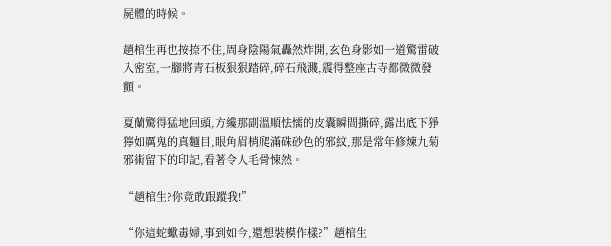屍體的時候。

趙棺生再也按捺不住,周身陰陽氣轟然炸開,玄色身影如一道驚雷破入密室,一腳將青石板狠狠踏碎,碎石飛濺,震得整座古寺都微微發顫。

夏蘭驚得猛地回頭,方纔那副溫順怯懦的皮囊瞬間撕碎,露出底下猙獰如厲鬼的真麵目,眼角眉梢爬滿硃砂色的邪紋,那是常年修煉九菊邪術留下的印記,看著令人毛骨悚然。

“趙棺生?你竟敢跟蹤我!”

“你這蛇蠍毒婦,事到如今,還想裝模作樣?”趙棺生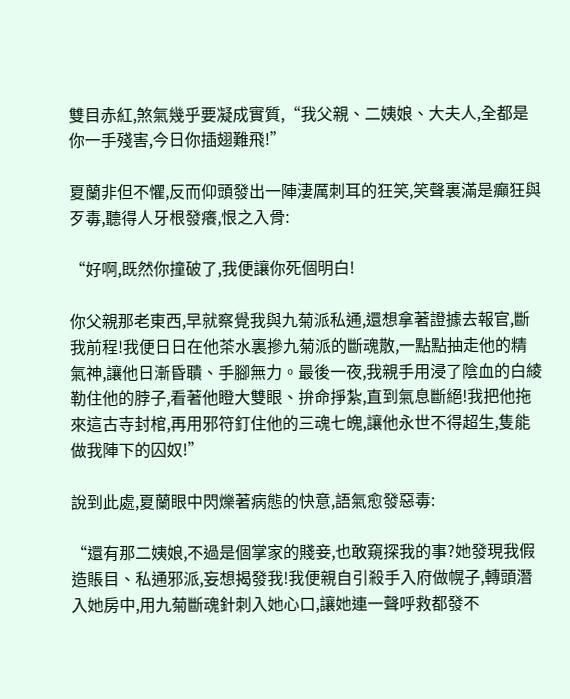雙目赤紅,煞氣幾乎要凝成實質,“我父親、二姨娘、大夫人,全都是你一手殘害,今日你插翅難飛!”

夏蘭非但不懼,反而仰頭發出一陣淒厲刺耳的狂笑,笑聲裏滿是癲狂與歹毒,聽得人牙根發癢,恨之入骨:

“好啊,既然你撞破了,我便讓你死個明白!

你父親那老東西,早就察覺我與九菊派私通,還想拿著證據去報官,斷我前程!我便日日在他茶水裏摻九菊派的斷魂散,一點點抽走他的精氣神,讓他日漸昏聵、手腳無力。最後一夜,我親手用浸了陰血的白綾勒住他的脖子,看著他瞪大雙眼、拚命掙紮,直到氣息斷絕!我把他拖來這古寺封棺,再用邪符釘住他的三魂七魄,讓他永世不得超生,隻能做我陣下的囚奴!”

說到此處,夏蘭眼中閃爍著病態的快意,語氣愈發惡毒:

“還有那二姨娘,不過是個掌家的賤妾,也敢窺探我的事?她發現我假造賬目、私通邪派,妄想揭發我!我便親自引殺手入府做幌子,轉頭潛入她房中,用九菊斷魂針刺入她心口,讓她連一聲呼救都發不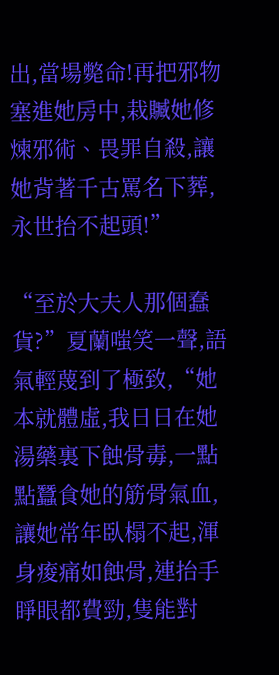出,當場斃命!再把邪物塞進她房中,栽贓她修煉邪術、畏罪自殺,讓她背著千古罵名下葬,永世抬不起頭!”

“至於大夫人那個蠢貨?”夏蘭嗤笑一聲,語氣輕蔑到了極致,“她本就體虛,我日日在她湯藥裏下蝕骨毒,一點點蠶食她的筋骨氣血,讓她常年臥榻不起,渾身痠痛如蝕骨,連抬手睜眼都費勁,隻能對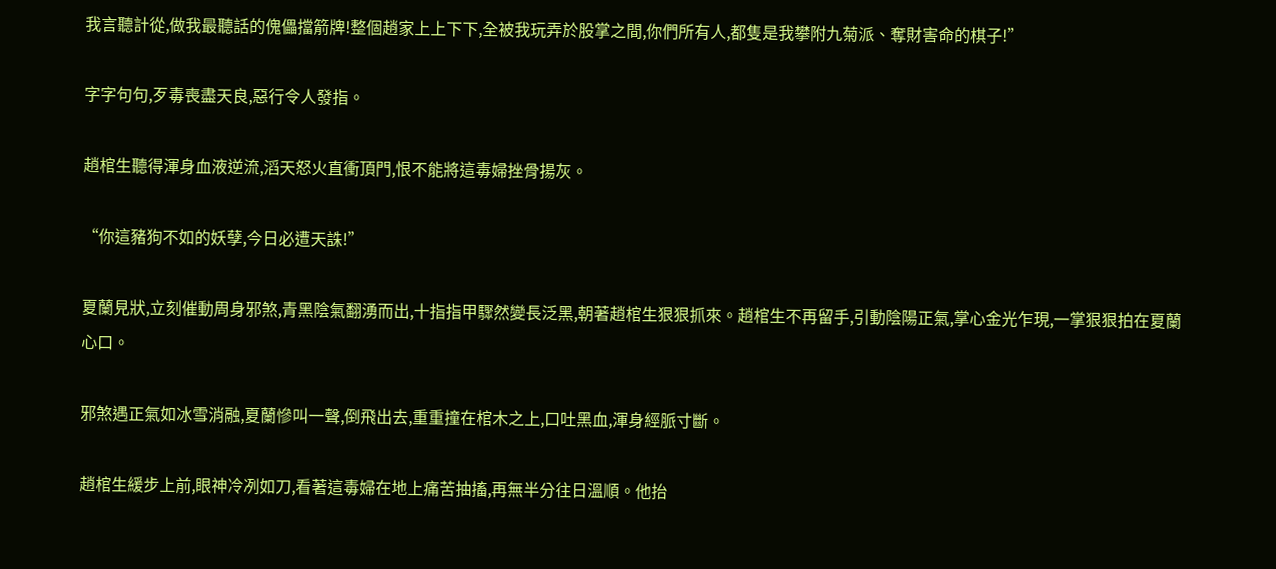我言聽計從,做我最聽話的傀儡擋箭牌!整個趙家上上下下,全被我玩弄於股掌之間,你們所有人,都隻是我攀附九菊派、奪財害命的棋子!”

字字句句,歹毒喪盡天良,惡行令人發指。

趙棺生聽得渾身血液逆流,滔天怒火直衝頂門,恨不能將這毒婦挫骨揚灰。

“你這豬狗不如的妖孽,今日必遭天誅!”

夏蘭見狀,立刻催動周身邪煞,青黑陰氣翻湧而出,十指指甲驟然變長泛黑,朝著趙棺生狠狠抓來。趙棺生不再留手,引動陰陽正氣,掌心金光乍現,一掌狠狠拍在夏蘭心口。

邪煞遇正氣如冰雪消融,夏蘭慘叫一聲,倒飛出去,重重撞在棺木之上,口吐黑血,渾身經脈寸斷。

趙棺生緩步上前,眼神冷冽如刀,看著這毒婦在地上痛苦抽搐,再無半分往日溫順。他抬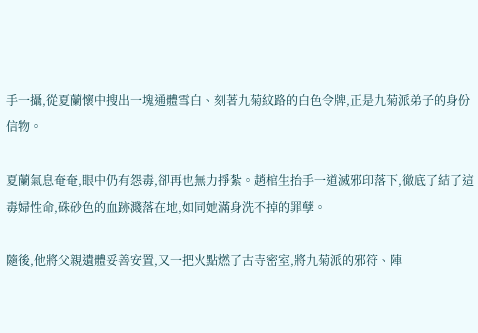手一攝,從夏蘭懷中搜出一塊通體雪白、刻著九菊紋路的白色令牌,正是九菊派弟子的身份信物。

夏蘭氣息奄奄,眼中仍有怨毒,卻再也無力掙紮。趙棺生抬手一道滅邪印落下,徹底了結了這毒婦性命,硃砂色的血跡濺落在地,如同她滿身洗不掉的罪孽。

隨後,他將父親遺體妥善安置,又一把火點燃了古寺密室,將九菊派的邪符、陣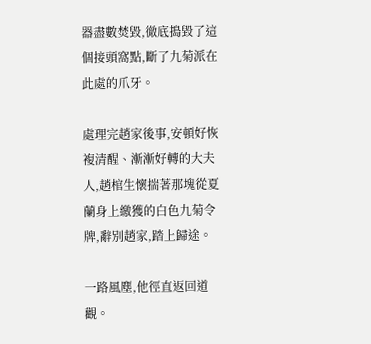器盡數焚毀,徹底搗毀了這個接頭窩點,斷了九菊派在此處的爪牙。

處理完趙家後事,安頓好恢複清醒、漸漸好轉的大夫人,趙棺生懷揣著那塊從夏蘭身上繳獲的白色九菊令牌,辭別趙家,踏上歸途。

一路風塵,他徑直返回道觀。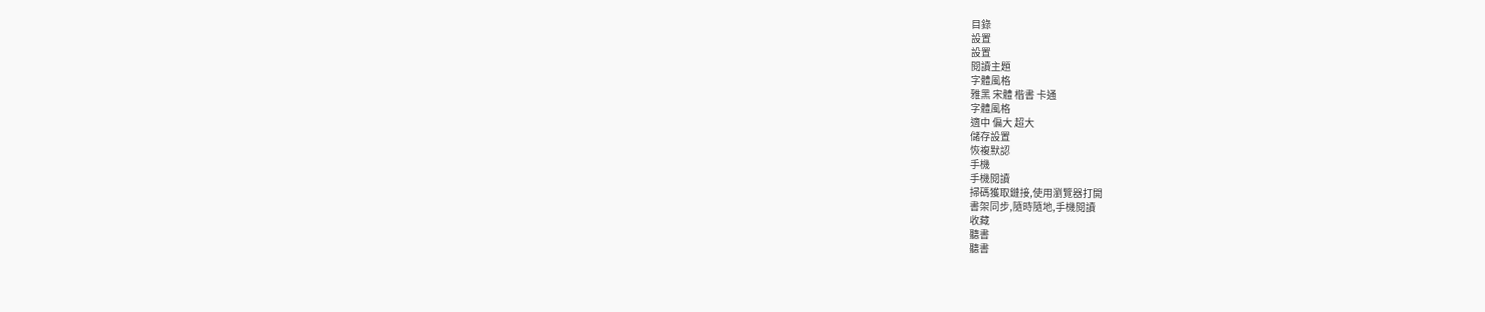目錄
設置
設置
閱讀主題
字體風格
雅黑 宋體 楷書 卡通
字體風格
適中 偏大 超大
儲存設置
恢複默認
手機
手機閱讀
掃碼獲取鏈接,使用瀏覽器打開
書架同步,隨時隨地,手機閱讀
收藏
聽書
聽書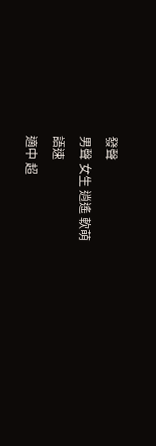發聲
男聲 女生 逍遙 軟萌
語速
適中 超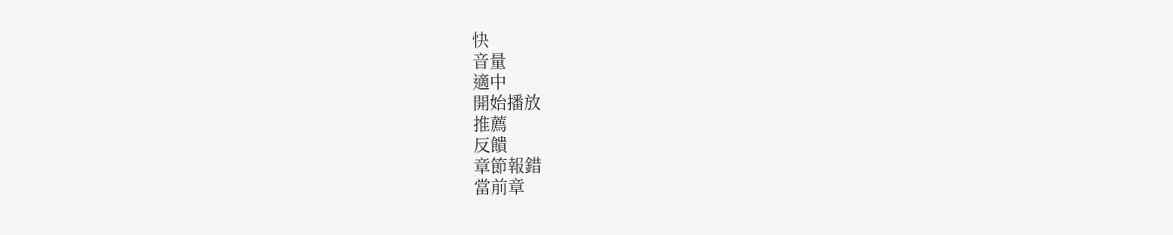快
音量
適中
開始播放
推薦
反饋
章節報錯
當前章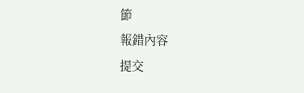節
報錯內容
提交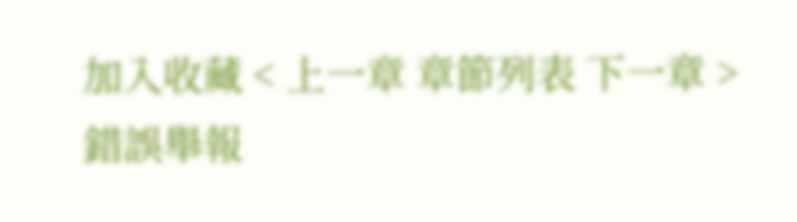加入收藏 < 上一章 章節列表 下一章 > 錯誤舉報